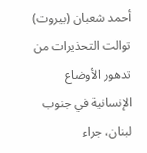أحمد شعبان (بيروت)
توالت التحذيرات من تدهور الأوضاع الإنسانية في جنوب لبنان، جراء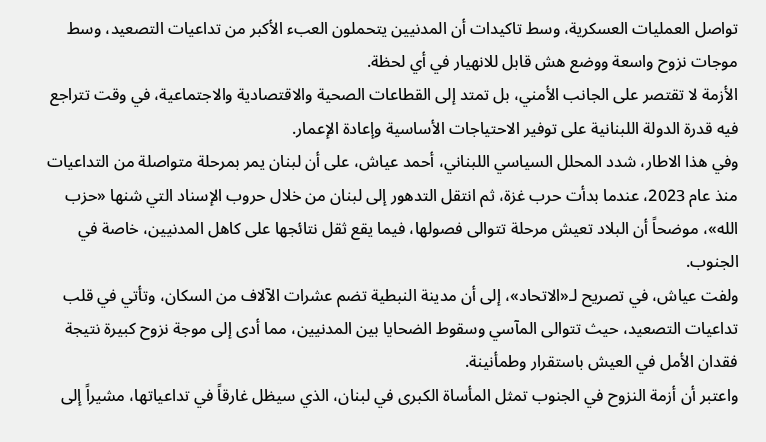تواصل العمليات العسكرية، وسط تاكيدات أن المدنيين يتحملون العبء الأكبر من تداعيات التصعيد، وسط موجات نزوح واسعة ووضع هش قابل للانهيار في أي لحظة.
الأزمة لا تقتصر على الجانب الأمني، بل تمتد إلى القطاعات الصحية والاقتصادية والاجتماعية، في وقت تتراجع فيه قدرة الدولة اللبنانية على توفير الاحتياجات الأساسية وإعادة الإعمار.
وفي هذا الاطار، شدد المحلل السياسي اللبناني، أحمد عياش، على أن لبنان يمر بمرحلة متواصلة من التداعيات منذ عام 2023، عندما بدأت حرب غزة، ثم انتقل التدهور إلى لبنان من خلال حروب الإسناد التي شنها «حزب الله»، موضحاً أن البلاد تعيش مرحلة تتوالى فصولها، فيما يقع ثقل نتائجها على كاهل المدنيين، خاصة في الجنوب.
ولفت عياش، في تصريح لـ«الاتحاد»، إلى أن مدينة النبطية تضم عشرات الآلاف من السكان، وتأتي في قلب تداعيات التصعيد، حيث تتوالى المآسي وسقوط الضحايا بين المدنيين، مما أدى إلى موجة نزوح كبيرة نتيجة فقدان الأمل في العيش باستقرار وطمأنينة.
واعتبر أن أزمة النزوح في الجنوب تمثل المأساة الكبرى في لبنان، الذي سيظل غارقاً في تداعياتها، مشيراً إلى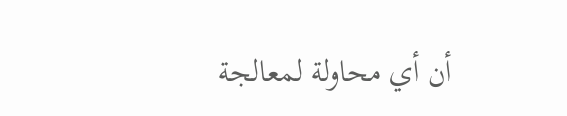أن أي محاولة لمعالجة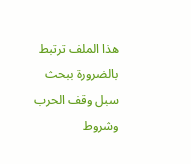هذا الملف ترتبط بالضرورة ببحث سبل وقف الحرب وشروط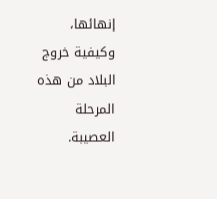إنهائها، وكيفية خروج البلاد من هذه المرحلة العصيبة.